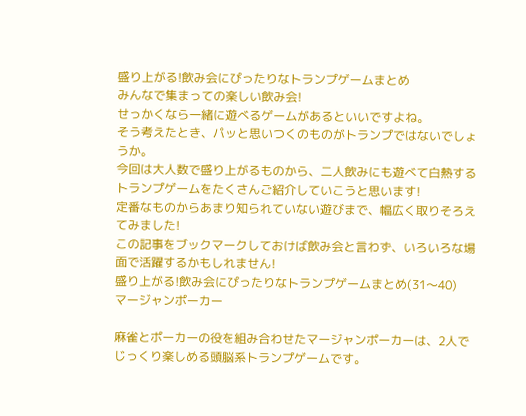盛り上がる!飲み会にぴったりなトランプゲームまとめ
みんなで集まっての楽しい飲み会!
せっかくなら一緒に遊べるゲームがあるといいですよね。
そう考えたとき、パッと思いつくのものがトランプではないでしょうか。
今回は大人数で盛り上がるものから、二人飲みにも遊べて白熱するトランプゲームをたくさんご紹介していこうと思います!
定番なものからあまり知られていない遊びまで、幅広く取りそろえてみました!
この記事をブックマークしておけば飲み会と言わず、いろいろな場面で活躍するかもしれません!
盛り上がる!飲み会にぴったりなトランプゲームまとめ(31〜40)
マージャンポーカー

麻雀とポーカーの役を組み合わせたマージャンポーカーは、2人でじっくり楽しめる頭脳系トランプゲームです。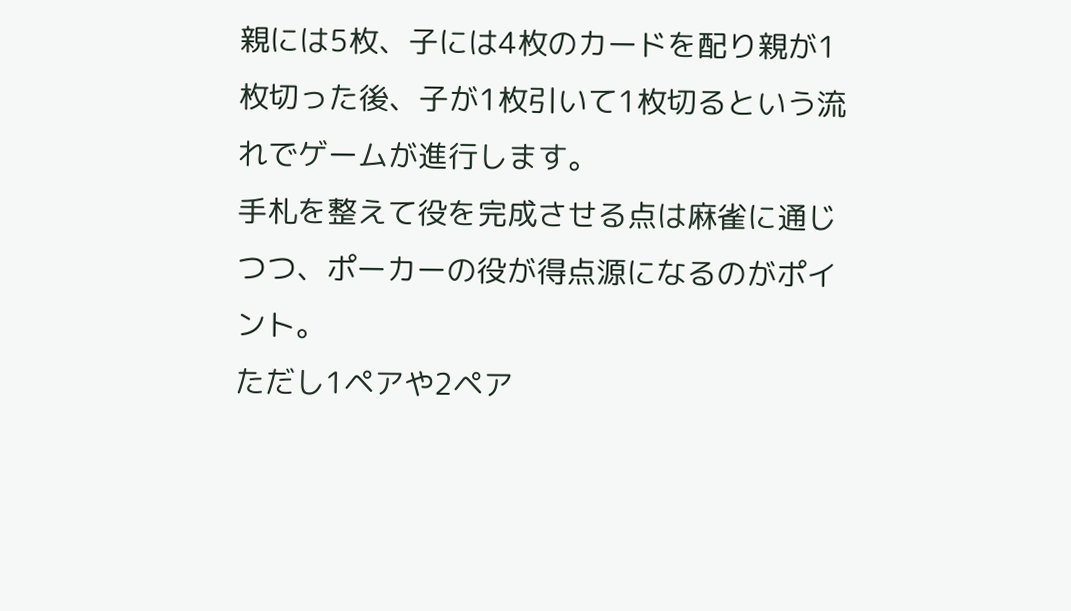親には5枚、子には4枚のカードを配り親が1枚切った後、子が1枚引いて1枚切るという流れでゲームが進行します。
手札を整えて役を完成させる点は麻雀に通じつつ、ポーカーの役が得点源になるのがポイント。
ただし1ペアや2ペア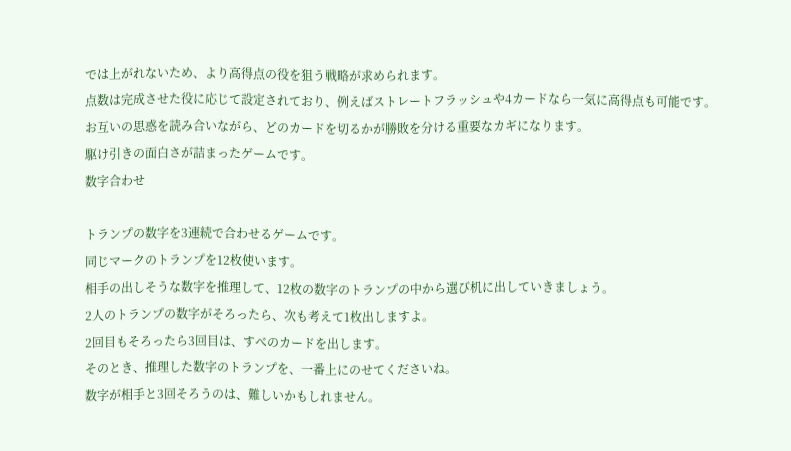では上がれないため、より高得点の役を狙う戦略が求められます。
点数は完成させた役に応じて設定されており、例えばストレートフラッシュや4カードなら一気に高得点も可能です。
お互いの思惑を読み合いながら、どのカードを切るかが勝敗を分ける重要なカギになります。
駆け引きの面白さが詰まったゲームです。
数字合わせ

トランプの数字を3連続で合わせるゲームです。
同じマークのトランプを12枚使います。
相手の出しそうな数字を推理して、12枚の数字のトランプの中から選び机に出していきましょう。
2人のトランプの数字がそろったら、次も考えて1枚出しますよ。
2回目もそろったら3回目は、すべのカードを出します。
そのとき、推理した数字のトランプを、一番上にのせてくださいね。
数字が相手と3回そろうのは、難しいかもしれません。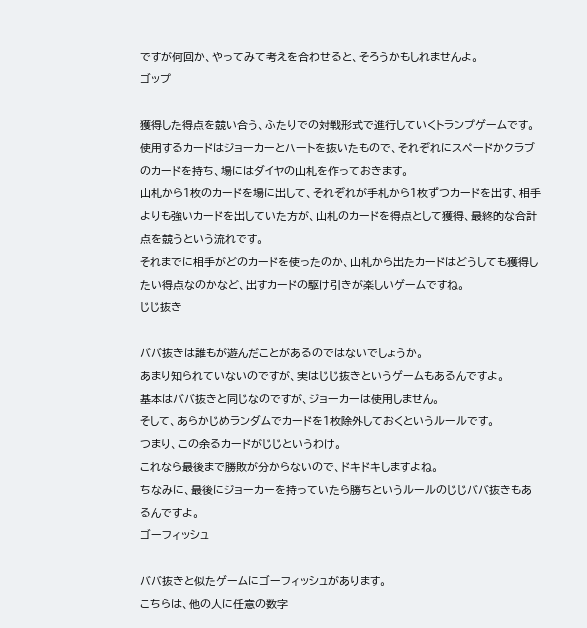ですが何回か、やってみて考えを合わせると、そろうかもしれませんよ。
ゴップ

獲得した得点を競い合う、ふたりでの対戦形式で進行していくトランプゲームです。
使用するカードはジョーカーとハートを抜いたもので、それぞれにスペードかクラブのカードを持ち、場にはダイヤの山札を作っておきます。
山札から1枚のカードを場に出して、それぞれが手札から1枚ずつカードを出す、相手よりも強いカードを出していた方が、山札のカードを得点として獲得、最終的な合計点を競うという流れです。
それまでに相手がどのカードを使ったのか、山札から出たカードはどうしても獲得したい得点なのかなど、出すカードの駆け引きが楽しいゲームですね。
じじ抜き

ババ抜きは誰もが遊んだことがあるのではないでしょうか。
あまり知られていないのですが、実はじじ抜きというゲームもあるんですよ。
基本はババ抜きと同じなのですが、ジョーカーは使用しません。
そして、あらかじめランダムでカードを1枚除外しておくというルールです。
つまり、この余るカードがじじというわけ。
これなら最後まで勝敗が分からないので、ドキドキしますよね。
ちなみに、最後にジョーカーを持っていたら勝ちというルールのじじババ抜きもあるんですよ。
ゴーフィッシュ

ババ抜きと似たゲームにゴーフィッシュがあります。
こちらは、他の人に任意の数字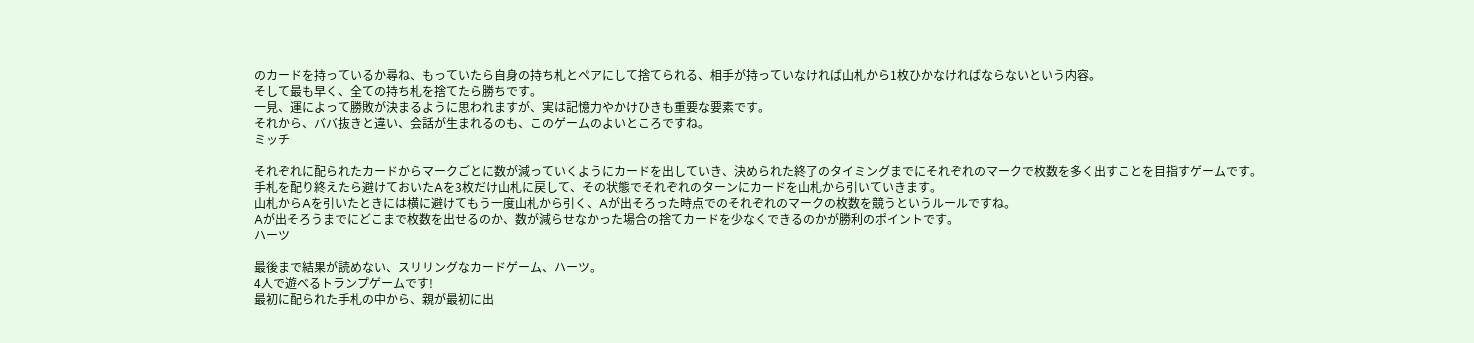のカードを持っているか尋ね、もっていたら自身の持ち札とペアにして捨てられる、相手が持っていなければ山札から1枚ひかなければならないという内容。
そして最も早く、全ての持ち札を捨てたら勝ちです。
一見、運によって勝敗が決まるように思われますが、実は記憶力やかけひきも重要な要素です。
それから、ババ抜きと違い、会話が生まれるのも、このゲームのよいところですね。
ミッチ

それぞれに配られたカードからマークごとに数が減っていくようにカードを出していき、決められた終了のタイミングまでにそれぞれのマークで枚数を多く出すことを目指すゲームです。
手札を配り終えたら避けておいたAを3枚だけ山札に戻して、その状態でそれぞれのターンにカードを山札から引いていきます。
山札からAを引いたときには横に避けてもう一度山札から引く、Aが出そろった時点でのそれぞれのマークの枚数を競うというルールですね。
Aが出そろうまでにどこまで枚数を出せるのか、数が減らせなかった場合の捨てカードを少なくできるのかが勝利のポイントです。
ハーツ

最後まで結果が読めない、スリリングなカードゲーム、ハーツ。
4人で遊べるトランプゲームです!
最初に配られた手札の中から、親が最初に出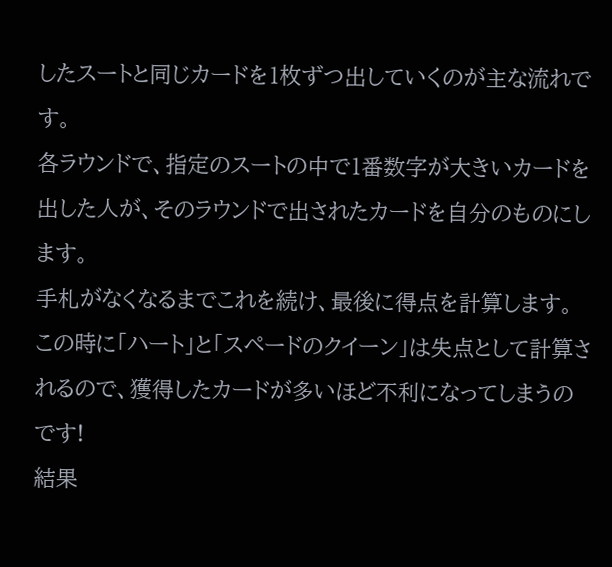したスートと同じカードを1枚ずつ出していくのが主な流れです。
各ラウンドで、指定のスートの中で1番数字が大きいカードを出した人が、そのラウンドで出されたカードを自分のものにします。
手札がなくなるまでこれを続け、最後に得点を計算します。
この時に「ハート」と「スペードのクイーン」は失点として計算されるので、獲得したカードが多いほど不利になってしまうのです!
結果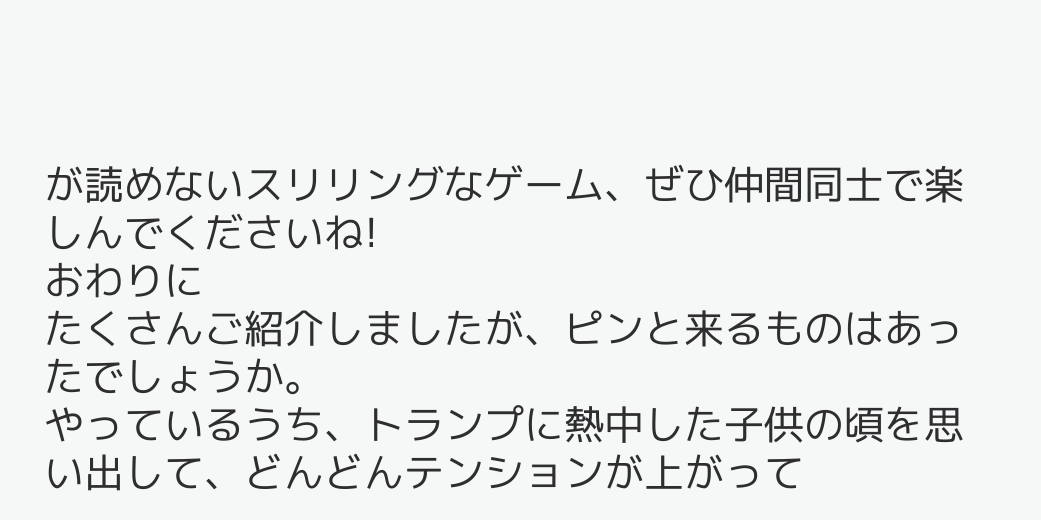が読めないスリリングなゲーム、ぜひ仲間同士で楽しんでくださいね!
おわりに
たくさんご紹介しましたが、ピンと来るものはあったでしょうか。
やっているうち、トランプに熱中した子供の頃を思い出して、どんどんテンションが上がって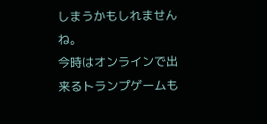しまうかもしれませんね。
今時はオンラインで出来るトランプゲームも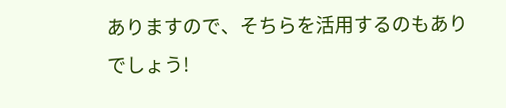ありますので、そちらを活用するのもありでしょう!